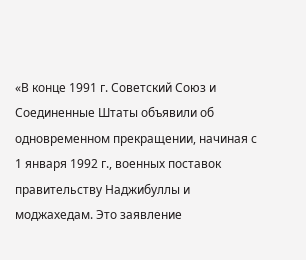«В конце 1991 г. Советский Союз и Соединенные Штаты объявили об одновременном прекращении, начиная с 1 января 1992 г., военных поставок правительству Наджибуллы и моджахедам. Это заявление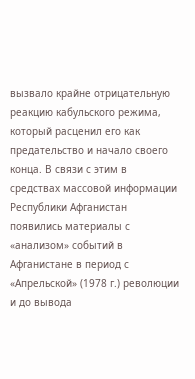вызвало крайне отрицательную реакцию кабульского режима, который расценил его как предательство и начало своего конца. В связи с этим в средствах массовой информации Республики Афганистан появились материалы с «анализом» событий в Афганистане в период с «Апрельской» (1978 г.) революции и до вывода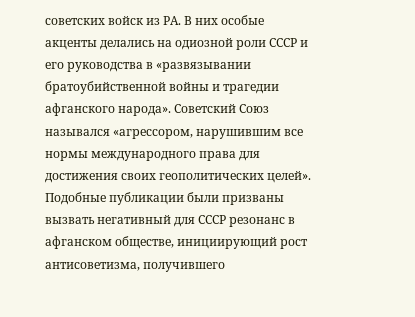советских войск из РА. В них особые акценты делались на одиозной роли СССР и его руководства в «развязывании братоубийственной войны и трагедии афганского народа». Советский Союз назывался «агрессором, нарушившим все нормы международного права для достижения своих геополитических целей».
Подобные публикации были призваны вызвать негативный для СССР резонанс в афганском обществе, инициирующий рост антисоветизма, получившего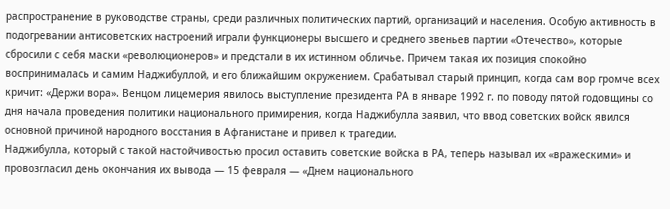распространение в руководстве страны, среди различных политических партий, организаций и населения. Особую активность в подогревании антисоветских настроений играли функционеры высшего и среднего звеньев партии «Отечество», которые сбросили с себя маски «революционеров» и предстали в их истинном обличье. Причем такая их позиция спокойно воспринималась и самим Наджибуллой, и его ближайшим окружением. Срабатывал старый принцип, когда сам вор громче всех кричит: «Держи вора». Венцом лицемерия явилось выступление президента РА в январе 1992 г. по поводу пятой годовщины со дня начала проведения политики национального примирения, когда Наджибулла заявил, что ввод советских войск явился основной причиной народного восстания в Афганистане и привел к трагедии.
Наджибулла, который с такой настойчивостью просил оставить советские войска в РА, теперь называл их «вражескими» и провозгласил день окончания их вывода — 15 февраля — «Днем национального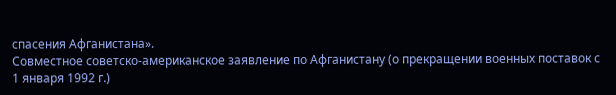спасения Афганистана».
Совместное советско-американское заявление по Афганистану (о прекращении военных поставок с 1 января 1992 г.)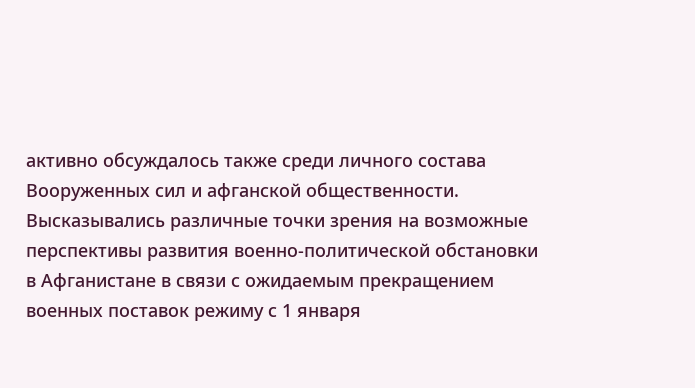активно обсуждалось также среди личного состава Вооруженных сил и афганской общественности. Высказывались различные точки зрения на возможные перспективы развития военно-политической обстановки в Афганистане в связи с ожидаемым прекращением военных поставок режиму с 1 января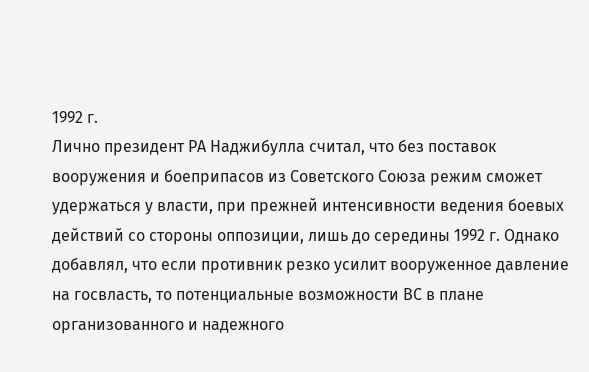1992 г.
Лично президент РА Наджибулла считал, что без поставок вооружения и боеприпасов из Советского Союза режим сможет удержаться у власти, при прежней интенсивности ведения боевых действий со стороны оппозиции, лишь до середины 1992 г. Однако добавлял, что если противник резко усилит вооруженное давление на госвласть, то потенциальные возможности ВС в плане организованного и надежного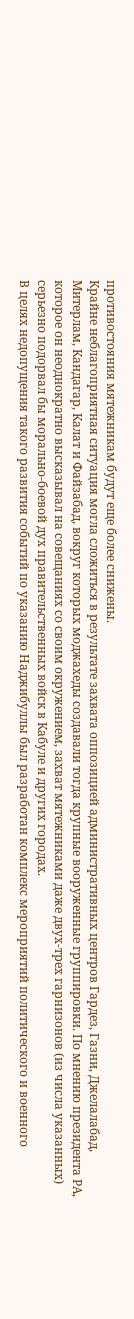противостояния мятежникам будут еще более снижены.
Крайне неблагоприятная ситуация могла сложиться в результате захвата оппозицией административных центров Гардез, Газни, Джелалабад, Митерлам, Кандагар, Калат и Файзабад, вокруг которых моджахеды создавали тогда крупные вооруженные группировки. По мнению президента РА, которое он неоднократно высказывал на совещаниях со своим окружением, захват мятежниками даже двух-трех гарнизонов (из числа указанных) серьезно подорвал бы морально-боевой дух правительственных войск в Кабуле и других городах.
В целях недопущения такого развития событий по указанию Наджибуллы был разработан комплекс мероприятий политического и военного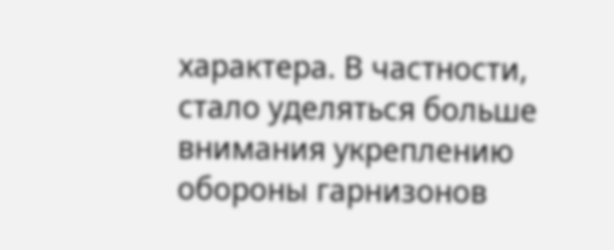характера. В частности, стало уделяться больше внимания укреплению обороны гарнизонов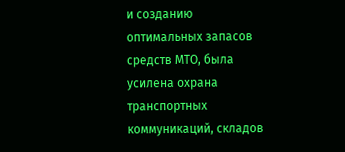и созданию оптимальных запасов средств МТО, была усилена охрана транспортных коммуникаций, складов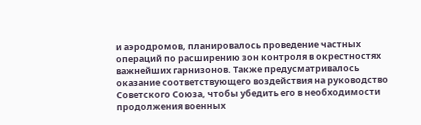и аэродромов, планировалось проведение частных операций по расширению зон контроля в окрестностях важнейших гарнизонов. Также предусматривалось оказание соответствующего воздействия на руководство Советского Союза, чтобы убедить его в необходимости продолжения военных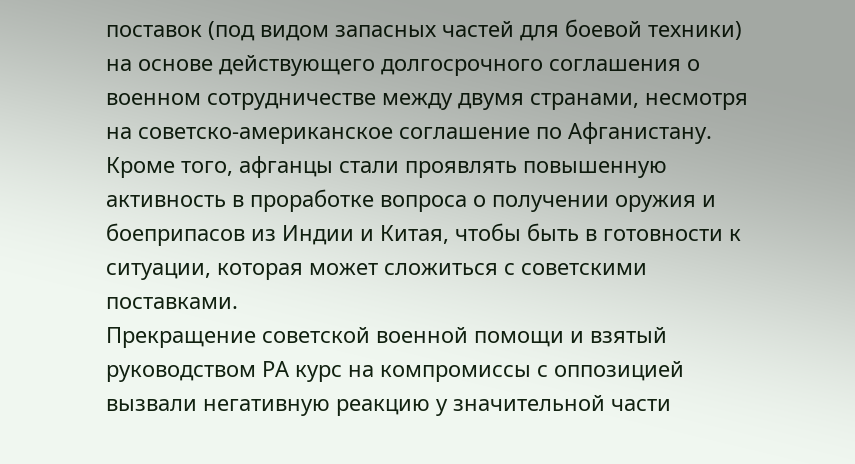поставок (под видом запасных частей для боевой техники) на основе действующего долгосрочного соглашения о военном сотрудничестве между двумя странами, несмотря на советско-американское соглашение по Афганистану. Кроме того, афганцы стали проявлять повышенную активность в проработке вопроса о получении оружия и боеприпасов из Индии и Китая, чтобы быть в готовности к ситуации, которая может сложиться с советскими поставками.
Прекращение советской военной помощи и взятый руководством РА курс на компромиссы с оппозицией вызвали негативную реакцию у значительной части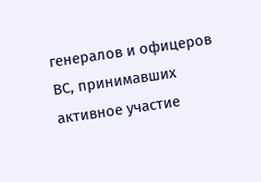генералов и офицеров ВС, принимавших активное участие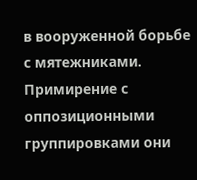в вооруженной борьбе с мятежниками. Примирение с оппозиционными группировками они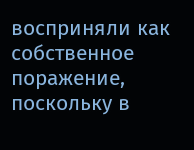восприняли как собственное поражение, поскольку в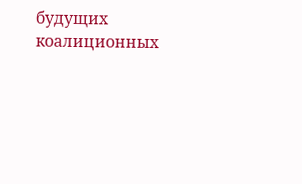будущих коалиционных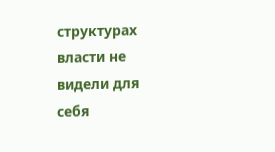структурах власти не видели для себя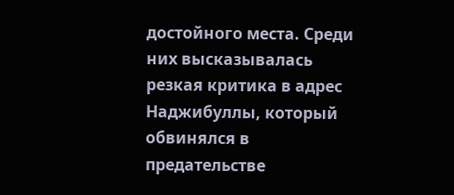достойного места. Среди них высказывалась резкая критика в адрес Наджибуллы, который обвинялся в предательстве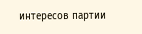интересов партии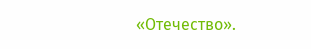«Отечество».